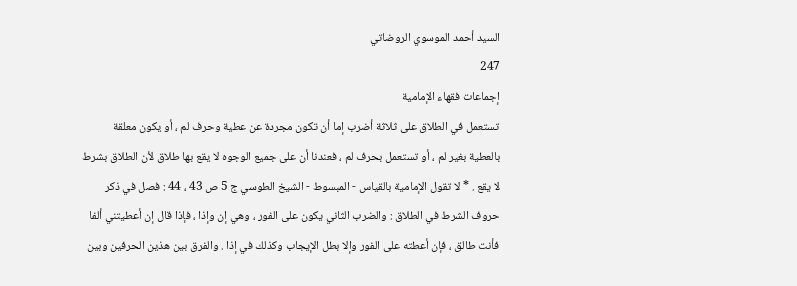السيد أحمد الموسوي الروضاتي
247
إجماعات فقهاء الإمامية
تستعمل في الطلاق على ثلاثة أضرب إما أن تكون مجردة عن عطية وحرف لم ، أو يكون معلقة بالعطية بغير لم ، أو تستعمل بحرف لم ، فعندنا أن على جميع الوجوه لا يقع بها طلاق لأن الطلاق بشرط لا يقع . * لا تقول الإمامية بالقياس - المبسوط - الشيخ الطوسي ج 5 ص 43 ، 44 : فصل في ذكر حروف الشرط في الطلاق : والضرب الثاني يكون على الفور ، وهي إن وإذا ، فإذا قال إن أعطيتني ألفا فأنت طالق ، فإن أعطته على الفور وإلا بطل الإيجاب وكذلك في إذا . والفرق بين هذين الحرفين وبين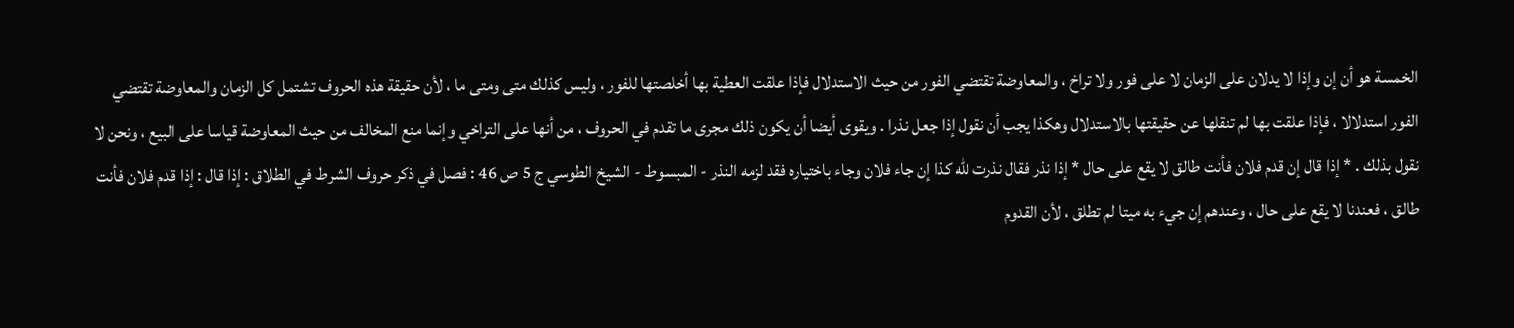الخمسة هو أن إن وإذا لا يدلان على الزمان لا على فور ولا تراخ ، والمعاوضة تقتضي الفور من حيث الاستدلال فإذا علقت العطية بها أخلصتها للفور ، وليس كذلك متى ومتى ما ، لأن حقيقة هذه الحروف تشتمل كل الزمان والمعاوضة تقتضي الفور استدلالا ، فإذا علقت بها لم تنقلها عن حقيقتها بالاستدلال وهكذا يجب أن نقول إذا جعل نذرا . ويقوى أيضا أن يكون ذلك مجرى ما تقدم في الحروف ، من أنها على التراخي وإنما منع المخالف من حيث المعاوضة قياسا على البيع ، ونحن لا نقول بذلك . * إذا قال إن قدم فلان فأنت طالق لا يقع على حال * إذا نذر فقال نذرت للّه كذا إن جاء فلان وجاء باختياره فقد لزمه النذر - المبسوط - الشيخ الطوسي ج 5 ص 46 : فصل في ذكر حروف الشرط في الطلاق : إذا قال : إذا قدم فلان فأنت طالق ، فعندنا لا يقع على حال ، وعندهم إن جيء به ميتا لم تطلق ، لأن القدوم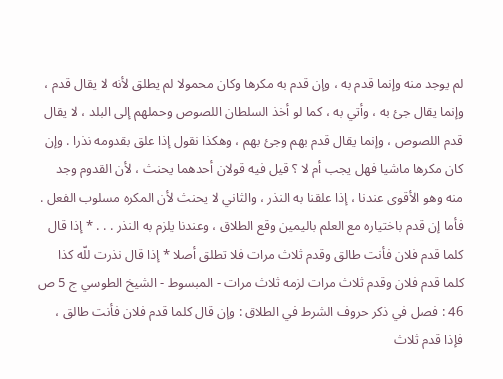لم يوجد منه وإنما قدم به ، وإن قدم به مكرها وكان محمولا لم يطلق لأنه لا يقال قدم ، وإنما يقال جئ به ، وأتي به ، كما لو أخذ السلطان اللصوص وحملهم إلى البلد ، لا يقال قدم اللصوص ، وإنما يقال قدم بهم وجئ بهم ، وهكذا نقول إذا علق بقدومه نذرا . وإن كان مكرها ماشيا فهل يجب أم لا ؟ قيل فيه قولان أحدهما يحنث ، لأن القدوم وجد منه وهو الأقوى عندنا ، إذا علقنا به النذر ، والثاني لا يحنث لأن المكره مسلوب الفعل . فأما إن قدم باختياره مع العلم باليمين وقع الطلاق ، وعندنا يلزم به النذر . . . * إذا قال كلما قدم فلان فأنت طالق وقدم ثلاث مرات فلا تطلق أصلا * إذا قال نذرت للّه كذا كلما قدم فلان وقدم ثلاث مرات لزمه ثلاث مرات - المبسوط - الشيخ الطوسي ج 5 ص 46 : فصل في ذكر حروف الشرط في الطلاق : وإن قال كلما قدم فلان فأنت طالق ، فإذا قدم ثلاث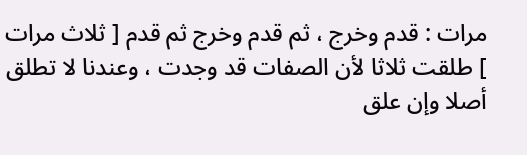مرات : قدم وخرج ، ثم قدم وخرج ثم قدم [ ثلاث مرات ] طلقت ثلاثا لأن الصفات قد وجدت ، وعندنا لا تطلق أصلا وإن علق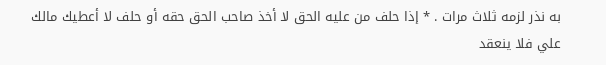به نذر لزمه ثلاث مرات . * إذا حلف من عليه الحق لا أخذ صاحب الحق حقه أو حلف لا أعطيك مالك علي فلا ينعقد